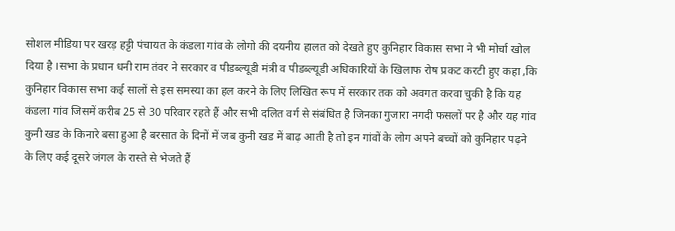सोशल मीडिया पर खरड़ हट्टी पंचायत के कंडला गांव के लोगो की दयनीय हालत को देखते हुए कुनिहार विकास सभा ने भी मोर्चा खोल दिया है ।सभा के प्रधान धनी राम तंवर ने सरकार व पीडब्ल्यूडी मंत्री व पीडब्ल्यूडी अधिकारियों के खिलाफ रोष प्रकट करटी हुए कहा ,कि कुनिहार विकास सभा कई सालों से इस समस्या का हल करने के लिए लिखित रूप में सरकार तक को अवगत करवा चुकी है कि यह कंडला गांव जिसमें करीब 25 से 30 परिवार रहते हैं और सभी दलित वर्ग से संबंधित है जिनका गुजारा नगदी फसलों पर है और यह गांव कुनी खड के किनारे बसा हुआ है बरसात के दिनों में जब कुनी खड में बाढ़ आती है तो इन गांवों के लोग अपने बच्चों को कुनिहार पढ़ने के लिए कई दूसरे जंगल के रास्ते से भेजते हैं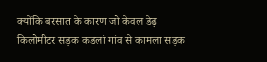क्योंकि बरसात के कारण जो केवल डेढ़ किलोमीटर सड़क कडलां गांव से कामला सड़क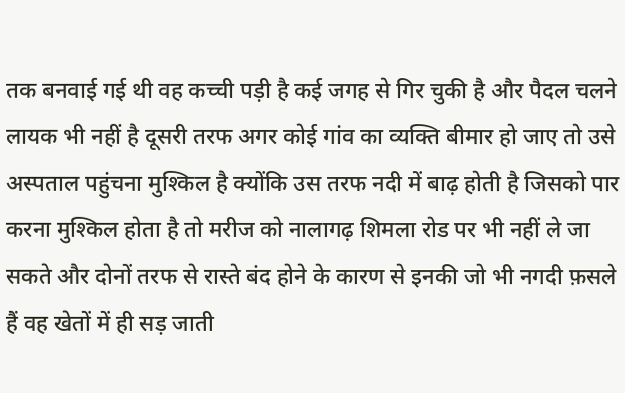तक बनवाई गई थी वह कच्ची पड़ी है कई जगह से गिर चुकी है और पैदल चलने लायक भी नहीं है दूसरी तरफ अगर कोई गांव का व्यक्ति बीमार हो जाए तो उसे अस्पताल पहुंचना मुश्किल है क्योंकि उस तरफ नदी में बाढ़ होती है जिसको पार करना मुश्किल होता है तो मरीज को नालागढ़ शिमला रोड पर भी नहीं ले जा सकते और दोनों तरफ से रास्ते बंद होने के कारण से इनकी जो भी नगदी फ़सले हैं वह खेतों में ही सड़ जाती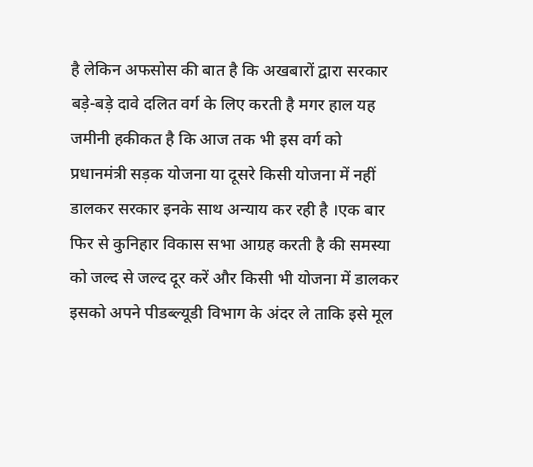है लेकिन अफसोस की बात है कि अखबारों द्वारा सरकार बड़े-बड़े दावे दलित वर्ग के लिए करती है मगर हाल यह जमीनी हकीकत है कि आज तक भी इस वर्ग को प्रधानमंत्री सड़क योजना या दूसरे किसी योजना में नहीं डालकर सरकार इनके साथ अन्याय कर रही है ।एक बार फिर से कुनिहार विकास सभा आग्रह करती है की समस्या को जल्द से जल्द दूर करें और किसी भी योजना में डालकर इसको अपने पीडब्ल्यूडी विभाग के अंदर ले ताकि इसे मूल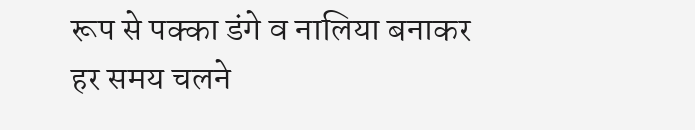रूप से पक्का डंगे व नालिया बनाकर हर समय चलने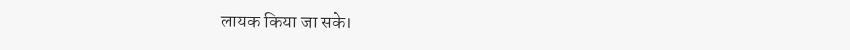लायक किया जा सके।